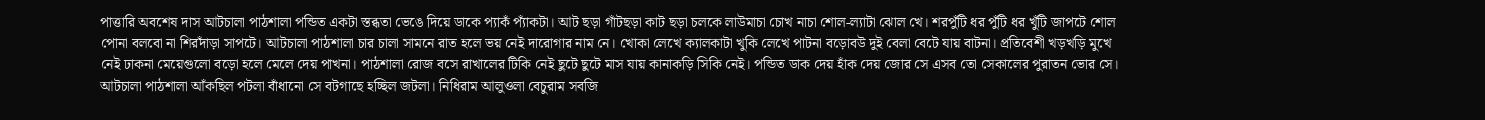পাত্তারি অবশেষ দাস আটচালা পাঠশালা পন্ডিত একটা স্তব্ধতা ভেঙে দিয়ে ডাকে প্যাকঁ প্যাঁকটা। আট ছড়া গাঁটছড়া কাট ছড়া চলকে লাউমাচা চোখ নাচা শোল-ল্যাটা ঝোল খে। শরপুঁটি ধর পুঁটি ধর খুঁটি জাপটে শোল পোনা বলবো না শিরদাঁড়া সাপটে। আটচালা পাঠশালা চার চালা সামনে রাত হলে ভয় নেই দারোগার নাম নে। খোকা লেখে ক্যালকাটা খুকি লেখে পাটনা বড়োবউ দুই বেলা বেটে যায় বাটনা। প্রতিবেশী খড়খড়ি মুখে নেই ঢাকনা মেয়েগুলো বড়ো হলে মেলে দেয় পাখনা। পাঠশালা রোজ বসে রাখালের টিকি নেই ছুটে ছুটে মাস যায় কানাকড়ি সিকি নেই। পন্ডিত ডাক দেয় হাঁক দেয় জোর সে এসব তো সেকালের পুরাতন ভোর সে। আটচালা পাঠশালা আঁকছিল পটলা বাঁধানো সে বটগাছে হচ্ছিল জটলা। নিধিরাম আলুওলা বেচুরাম সবজি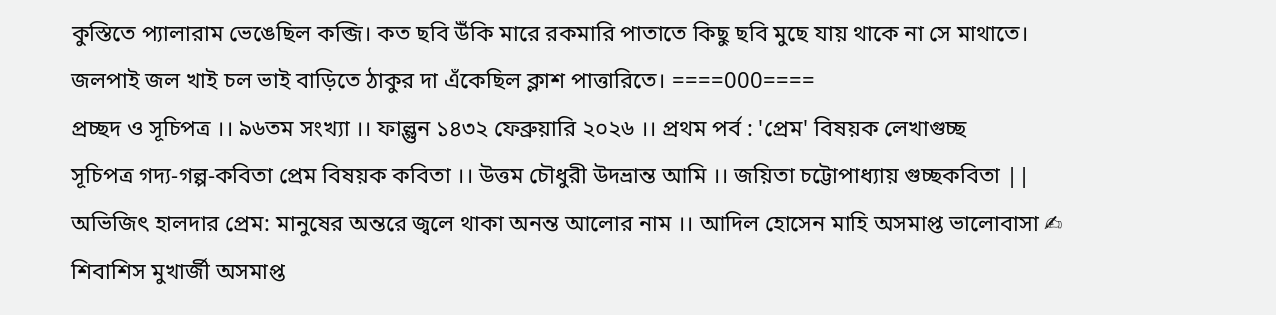কুস্তিতে প্যালারাম ভেঙেছিল কব্জি। কত ছবি উঁকি মারে রকমারি পাতাতে কিছু ছবি মুছে যায় থাকে না সে মাথাতে। জলপাই জল খাই চল ভাই বাড়িতে ঠাকুর দা এঁকেছিল ক্লাশ পাত্তারিতে। ====000====
প্রচ্ছদ ও সূচিপত্র ।। ৯৬তম সংখ্যা ।। ফাল্গুন ১৪৩২ ফেব্রুয়ারি ২০২৬ ।। প্রথম পর্ব : 'প্রেম' বিষয়ক লেখাগুচ্ছ
সূচিপত্র গদ্য-গল্প-কবিতা প্রেম বিষয়ক কবিতা ।। উত্তম চৌধুরী উদভ্রান্ত আমি ।। জয়িতা চট্টোপাধ্যায় গুচ্ছকবিতা || অভিজিৎ হালদার প্রেম: মানুষের অন্তরে জ্বলে থাকা অনন্ত আলোর নাম ।। আদিল হোসেন মাহি অসমাপ্ত ভালোবাসা ✍ শিবাশিস মুখার্জী অসমাপ্ত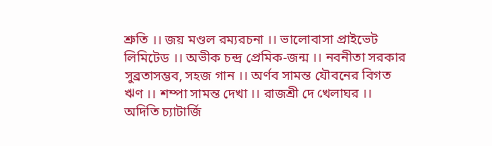শ্রুতি ।। জয় মণ্ডল রম্যরচনা ।। ভালোবাসা প্রাইভেট লিমিটেড ।। অভীক চন্দ্র প্রেমিক-জন্ম ।। নবনীতা সরকার সুব্রতাসম্ভব, সহজ গান ।। অর্ণব সামন্ত যৌবনের বিগত ঋণ ।। শম্পা সামন্ত দেখা ।। রাজশ্রী দে খেলাঘর ।। অদিতি চ্যাটার্জি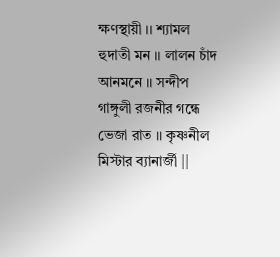ক্ষণস্থায়ী ।। শ্যামল হুদাতী মন ।। লালন চাঁদ আনমনে ।। সন্দীপ গাঙ্গুলী রজনীর গন্ধে ভেজা রাত ।। কৃষ্ণনীল মিস্টার ব্যানার্জী ||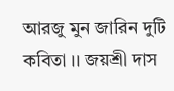আরজু মুন জারিন দুটি কবিতা ।। জয়শ্রী দাস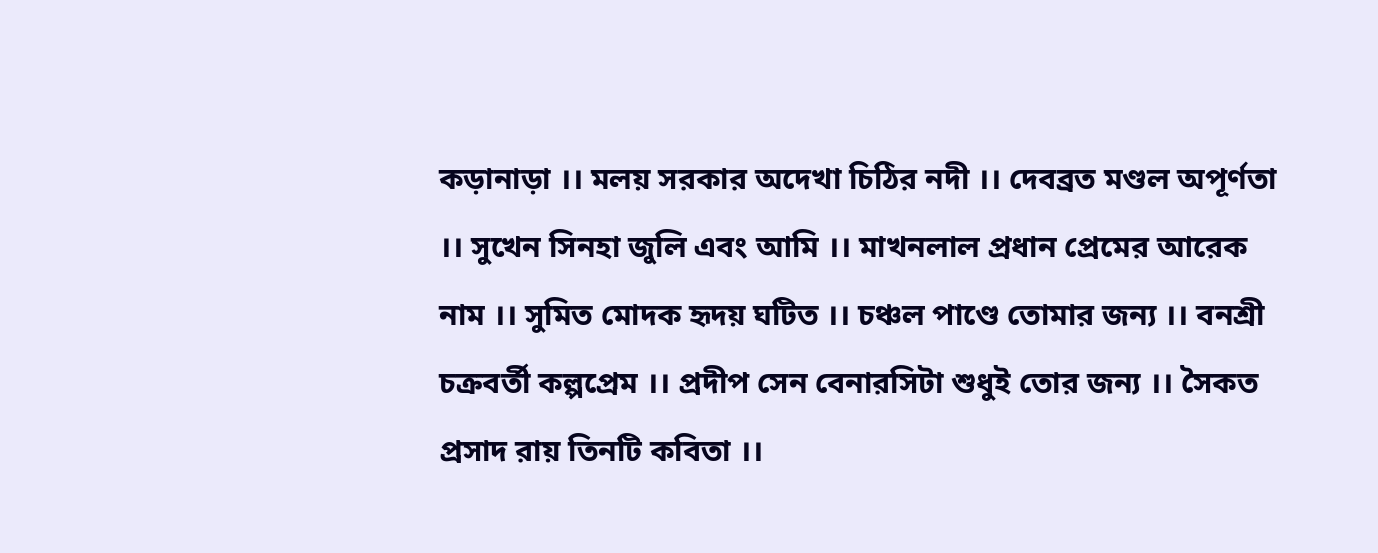কড়ানাড়া ।। মলয় সরকার অদেখা চিঠির নদী ।। দেবব্রত মণ্ডল অপূর্ণতা ।। সুখেন সিনহা জুলি এবং আমি ।। মাখনলাল প্রধান প্রেমের আরেক নাম ।। সুমিত মোদক হৃদয় ঘটিত ।। চঞ্চল পাণ্ডে তোমার জন্য ।। বনশ্রী চক্রবর্তী কল্পপ্রেম ।। প্রদীপ সেন বেনারসিটা শুধুই তোর জন্য ।। সৈকত প্রসাদ রায় তিনটি কবিতা ।।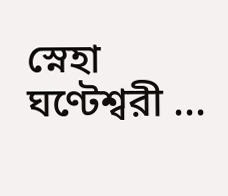স্নেহা ঘণ্টেশ্বরী ...